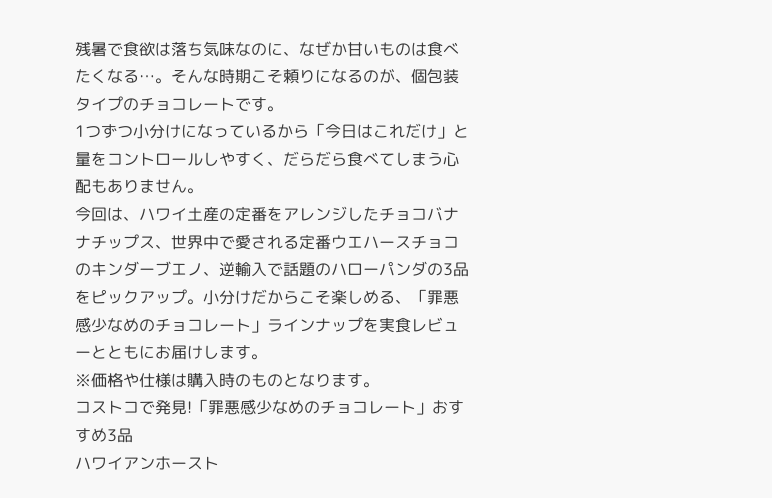残暑で食欲は落ち気味なのに、なぜか甘いものは食べたくなる…。そんな時期こそ頼りになるのが、個包装タイプのチョコレートです。
1つずつ小分けになっているから「今日はこれだけ」と量をコントロールしやすく、だらだら食べてしまう心配もありません。
今回は、ハワイ土産の定番をアレンジしたチョコバナナチップス、世界中で愛される定番ウエハースチョコのキンダーブエノ、逆輸入で話題のハローパンダの3品をピックアップ。小分けだからこそ楽しめる、「罪悪感少なめのチョコレート」ラインナップを実食レビューとともにお届けします。
※価格や仕様は購入時のものとなります。
コストコで発見!「罪悪感少なめのチョコレート」おすすめ3品
ハワイアンホースト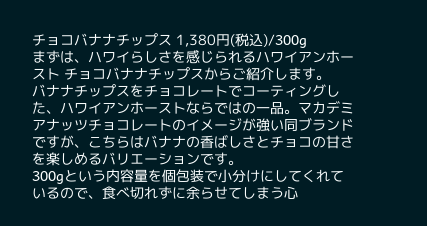チョコバナナチップス 1,380円(税込)/300g
まずは、ハワイらしさを感じられるハワイアンホースト チョコバナナチップスからご紹介します。
バナナチップスをチョコレートでコーティングした、ハワイアンホーストならではの一品。マカデミアナッツチョコレートのイメージが強い同ブランドですが、こちらはバナナの香ばしさとチョコの甘さを楽しめるバリエーションです。
300gという内容量を個包装で小分けにしてくれているので、食べ切れずに余らせてしまう心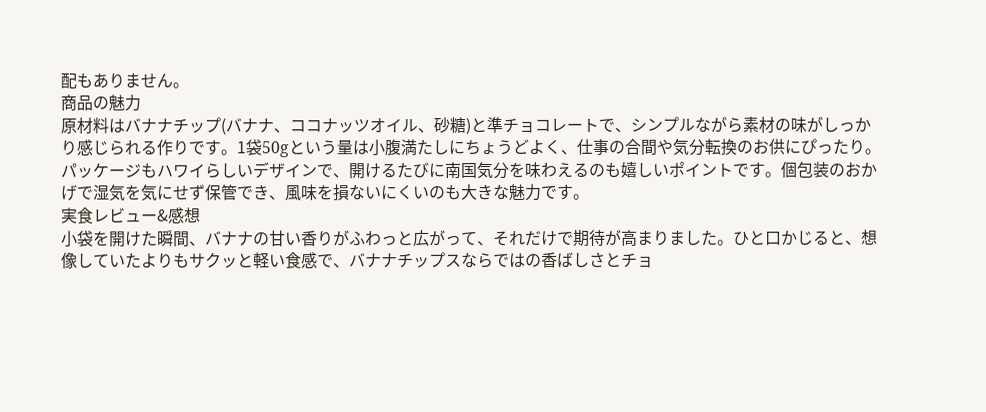配もありません。
商品の魅力
原材料はバナナチップ(バナナ、ココナッツオイル、砂糖)と準チョコレートで、シンプルながら素材の味がしっかり感じられる作りです。1袋50gという量は小腹満たしにちょうどよく、仕事の合間や気分転換のお供にぴったり。
パッケージもハワイらしいデザインで、開けるたびに南国気分を味わえるのも嬉しいポイントです。個包装のおかげで湿気を気にせず保管でき、風味を損ないにくいのも大きな魅力です。
実食レビュー&感想
小袋を開けた瞬間、バナナの甘い香りがふわっと広がって、それだけで期待が高まりました。ひと口かじると、想像していたよりもサクッと軽い食感で、バナナチップスならではの香ばしさとチョ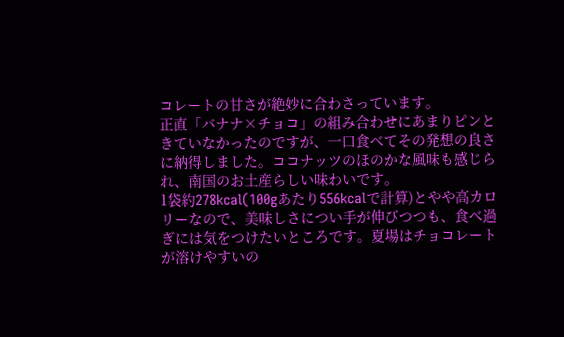コレートの甘さが絶妙に合わさっています。
正直「バナナ×チョコ」の組み合わせにあまりピンときていなかったのですが、一口食べてその発想の良さに納得しました。ココナッツのほのかな風味も感じられ、南国のお土産らしい味わいです。
1袋約278kcal(100gあたり556kcalで計算)とやや高カロリーなので、美味しさについ手が伸びつつも、食べ過ぎには気をつけたいところです。夏場はチョコレートが溶けやすいの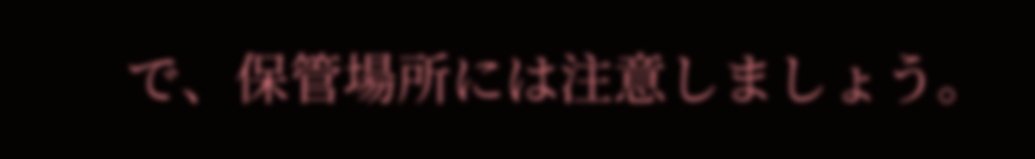で、保管場所には注意しましょう。